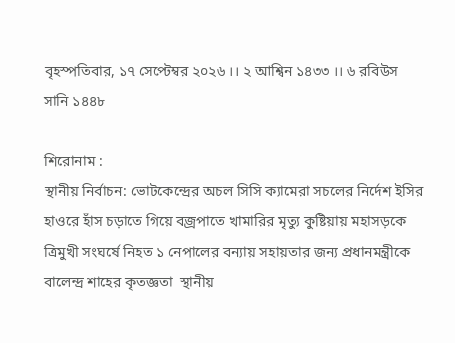বৃহস্পতিবার, ১৭ সেপ্টেম্বর ২০২৬ ।। ২ আশ্বিন ১৪৩৩ ।। ৬ রবিউস সানি ১৪৪৮

শিরোনাম :
স্থানীয় নির্বাচন: ভোটকেন্দ্রের অচল সিসি ক্যামেরা সচলের নির্দেশ ইসির হাওরে হাঁস চড়াতে গিয়ে বজ্রপাতে খামারির মৃত্যু কুষ্টিয়ায় মহাসড়কে ত্রিমুখী সংঘর্ষে নিহত ১ নেপালের বন্যায় সহায়তার জন্য প্রধানমন্ত্রীকে বালেন্দ্র শাহের কৃতজ্ঞতা  স্থানীয়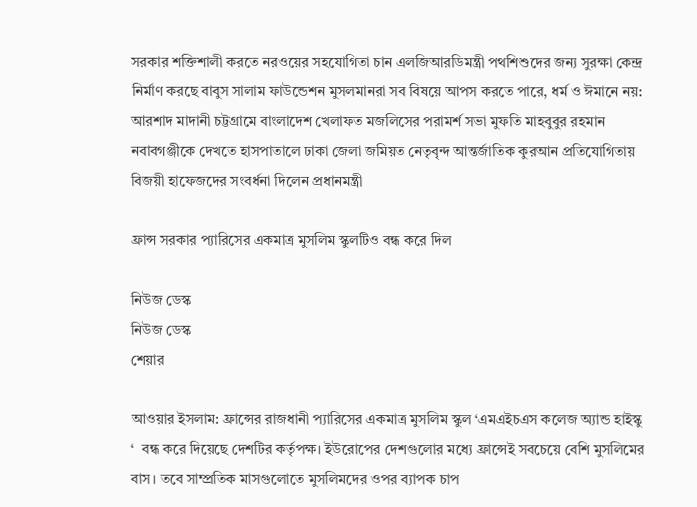সরকার শক্তিশালী করতে নরওয়ের সহযোগিতা চান এলজিআরডিমন্ত্রী পথশিশুদের জন্য সুরক্ষা কেন্দ্র নির্মাণ করছে বাবুস সালাম ফাউন্ডেশন মুসলমানরা সব বিষয়ে আপস করতে পারে, ধর্ম ও ঈমানে নয়: আরশাদ মাদানী চট্টগ্রামে বাংলাদেশ খেলাফত মজলিসের পরামর্শ সভা মুফতি মাহবুবুর রহমান নবাবগঞ্জীকে দেখতে হাসপাতালে ঢাকা জেলা জমিয়ত নেতৃবৃন্দ আন্তর্জাতিক কুরআন প্রতিযোগিতায় বিজয়ী হাফেজদের সংবর্ধনা দিলেন প্রধানমন্ত্রী

ফ্রান্স সরকার প্যারিসের একমাত্র মুসলিম স্কুলটিও বন্ধ করে দিল

নিউজ ডেস্ক
নিউজ ডেস্ক
শেয়ার

আওয়ার ইসলাম: ফ্রান্সের রাজধানী প্যারিসের একমাত্র মুসলিম স্কুল ‘এমএইচএস কলেজ অ্যান্ড হাইস্কু ‘  বন্ধ করে দিয়েছে দেশটির কর্তৃপক্ষ। ইউরোপের দেশগুলোর মধ্যে ফ্রান্সেই সবচেয়ে বেশি মুসলিমের বাস। তবে সাম্প্রতিক মাসগুলোতে মুসলিমদের ওপর ব্যাপক চাপ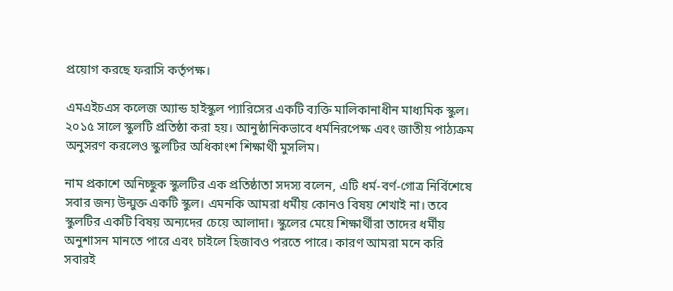প্রয়োগ করছে ফরাসি কর্তৃপক্ষ।

এমএইচএস কলেজ অ্যান্ড হাইস্কুল প্যারিসের একটি ব্যক্তি মালিকানাধীন মাধ্যমিক স্কুল। ২০১৫ সালে স্কুলটি প্রতিষ্ঠা করা হয়। আনুষ্ঠানিকভাবে ধর্মনিরপেক্ষ এবং জাতীয় পাঠ্যক্রম অনুসরণ করলেও স্কুলটির অধিকাংশ শিক্ষার্থী মুসলিম।

নাম প্রকাশে অনিচ্ছুক স্কুলটির এক প্রতিষ্ঠাতা সদস্য বলেন, এটি ধর্ম-বর্ণ-গোত্র নির্বিশেষে সবার জন্য উন্মুক্ত একটি স্কুল। এমনকি আমরা ধর্মীয় কোনও বিষয় শেখাই না। তবে স্কুলটির একটি বিষয় অন্যদের চেয়ে আলাদা। স্কুলের মেয়ে শিক্ষার্থীরা তাদের ধর্মীয় অনুশাসন মানতে পারে এবং চাইলে হিজাবও পরতে পারে। কারণ আমরা মনে করি সবারই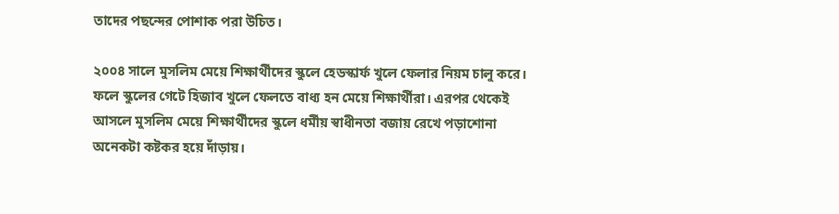তাদের পছন্দের পোশাক পরা উচিত।

২০০৪ সালে মুসলিম মেয়ে শিক্ষার্থীদের স্কুলে হেডস্কার্ফ খুলে ফেলার নিয়ম চালু করে। ফলে স্কুলের গেটে হিজাব খুলে ফেলতে বাধ্য হন মেয়ে শিক্ষার্থীরা। এরপর থেকেই আসলে মুসলিম মেয়ে শিক্ষার্থীদের স্কুলে ধর্মীয় স্বাধীনতা বজায় রেখে পড়াশোনা অনেকটা কষ্টকর হয়ে দাঁড়ায়।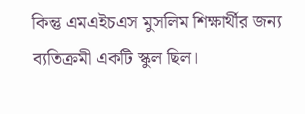কিন্তু এমএইচএস মুসলিম শিক্ষার্থীর জন্য ব্যতিক্রমী একটি স্কুল ছিল।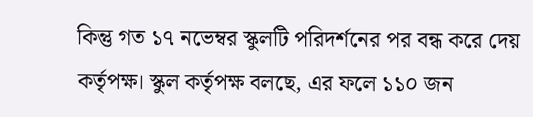কিন্তু গত ১৭ নভেম্বর স্কুলটি পরিদর্শনের পর বন্ধ করে দেয় কর্তৃপক্ষ। স্কুল কর্তৃপক্ষ বলছে, এর ফলে ১১০ জন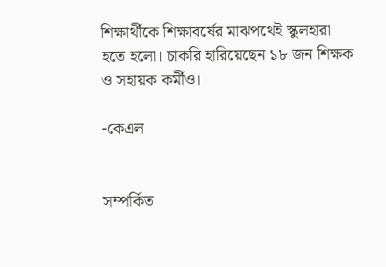শিক্ষার্থীকে শিক্ষাবর্ষের মাঝপথেই স্কুলহারা হতে হলো। চাকরি হারিয়েছেন ১৮ জন শিক্ষক ও সহায়ক কর্মীও।

-কেএল


সম্পর্কিত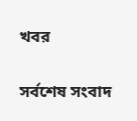খবর

সর্বশেষ সংবাদ